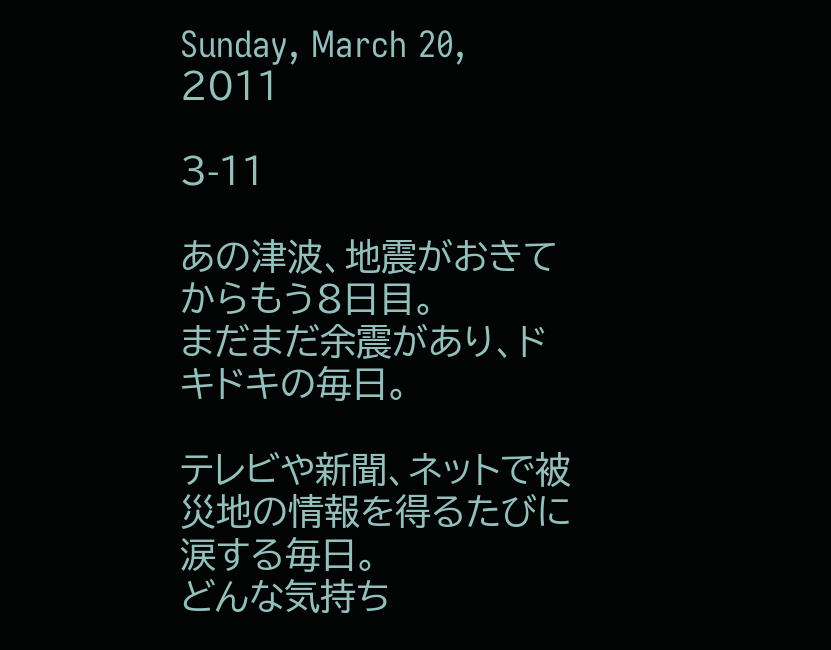Sunday, March 20, 2011

3-11

あの津波、地震がおきてからもう8日目。
まだまだ余震があり、ドキドキの毎日。

テレビや新聞、ネットで被災地の情報を得るたびに涙する毎日。
どんな気持ち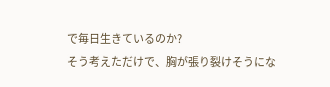で毎日生きているのか?
そう考えただけで、胸が張り裂けそうにな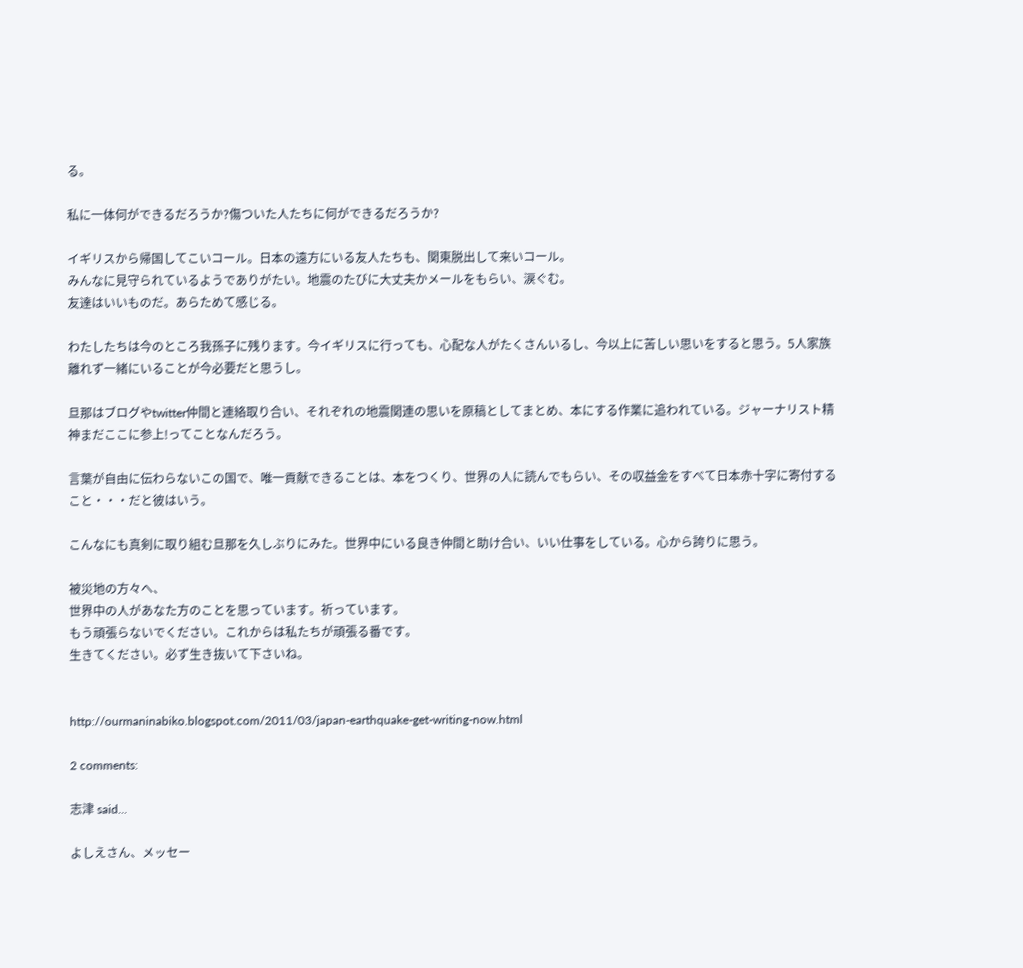る。

私に一体何ができるだろうか?傷ついた人たちに何ができるだろうか?

イギリスから帰国してこいコール。日本の遠方にいる友人たちも、関東脱出して来いコール。
みんなに見守られているようでありがたい。地震のたびに大丈夫かメールをもらい、涙ぐむ。
友達はいいものだ。あらためて感じる。

わたしたちは今のところ我孫子に残ります。今イギリスに行っても、心配な人がたくさんいるし、今以上に苦しい思いをすると思う。5人家族離れず一緒にいることが今必要だと思うし。

旦那はブログやtwitter仲間と連絡取り合い、それぞれの地震関連の思いを原稿としてまとめ、本にする作業に追われている。ジャーナリスト精神まだここに参上!ってことなんだろう。

言葉が自由に伝わらないこの国で、唯一貢献できることは、本をつくり、世界の人に読んでもらい、その収益金をすべて日本赤十字に寄付すること・・・だと彼はいう。

こんなにも真剣に取り組む旦那を久しぶりにみた。世界中にいる良き仲間と助け合い、いい仕事をしている。心から誇りに思う。

被災地の方々へ、
世界中の人があなた方のことを思っています。祈っています。
もう頑張らないでください。これからは私たちが頑張る番です。
生きてください。必ず生き抜いて下さいね。


http://ourmaninabiko.blogspot.com/2011/03/japan-earthquake-get-writing-now.html

2 comments:

志津 said...

よしえさん、メッセー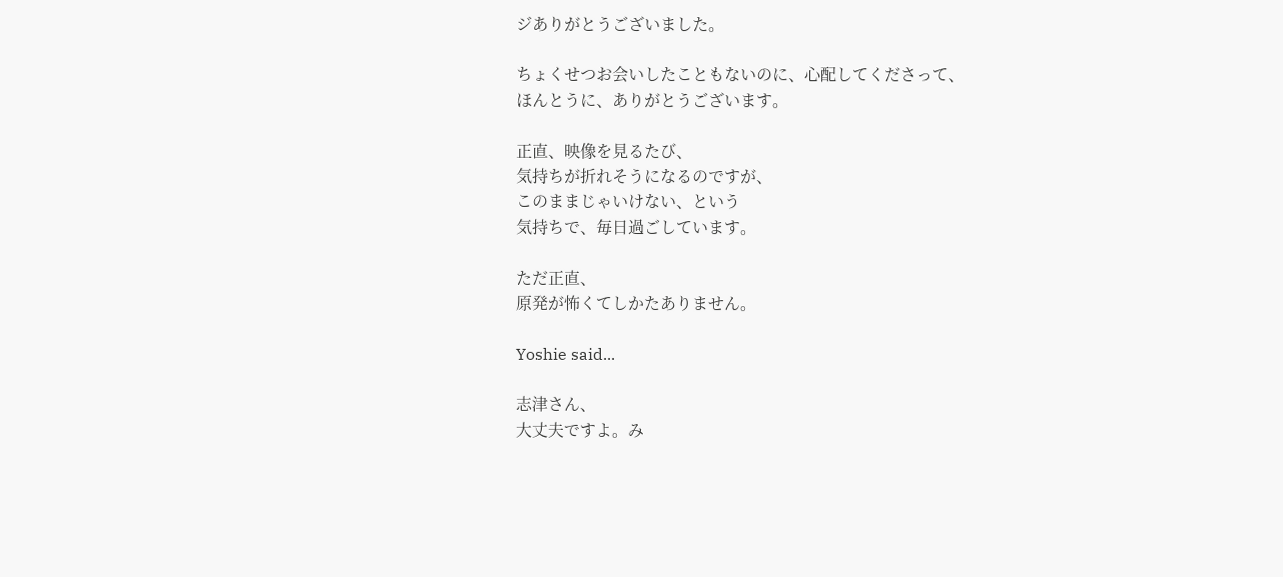ジありがとうございました。

ちょくせつお会いしたこともないのに、心配してくださって、
ほんとうに、ありがとうございます。

正直、映像を見るたび、
気持ちが折れそうになるのですが、
このままじゃいけない、という
気持ちで、毎日過ごしています。

ただ正直、
原発が怖くてしかたありません。

Yoshie said...

志津さん、
大丈夫ですよ。み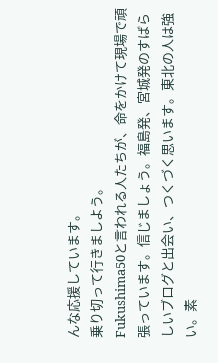んな応援しています。
乗り切って行きましよう。
Fukushima50と言われる人たちが、命をかけて現場で頑張っています。信じましょう。福島発、宮城発のすばらしいブログと出会い、つくづく思います。東北の人は強い。素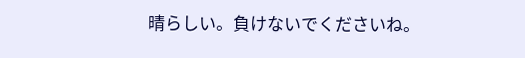晴らしい。負けないでくださいね。